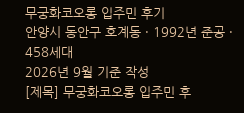무궁화코오롱 입주민 후기
안양시 동안구 호계동 · 1992년 준공 · 458세대
2026년 9월 기준 작성
[제목] 무궁화코오롱 입주민 후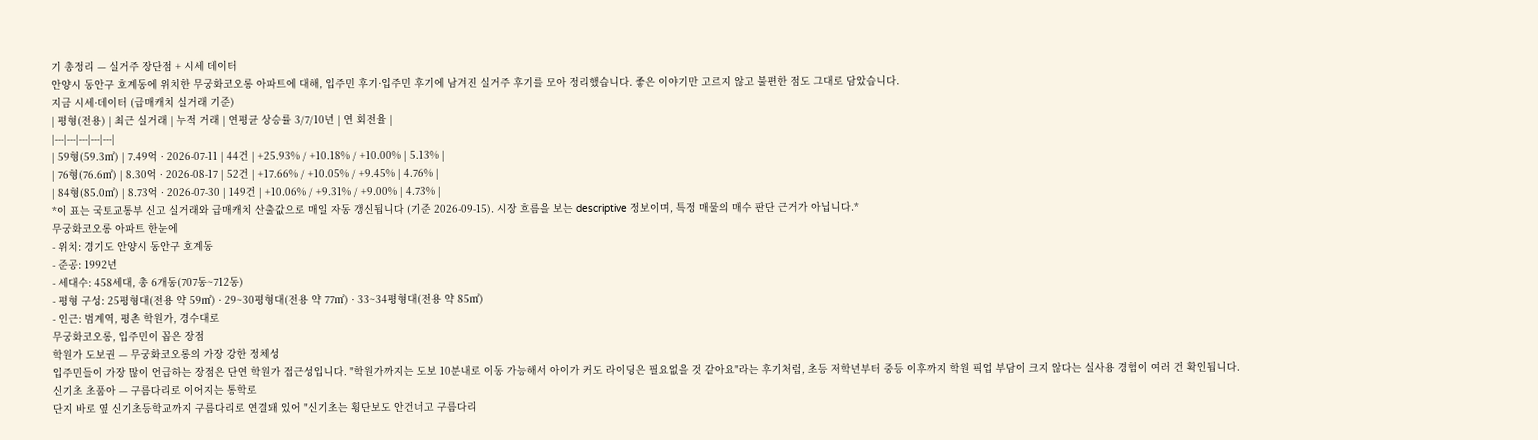기 총정리 — 실거주 장단점 + 시세 데이터
안양시 동안구 호계동에 위치한 무궁화코오롱 아파트에 대해, 입주민 후기·입주민 후기에 남겨진 실거주 후기를 모아 정리했습니다. 좋은 이야기만 고르지 않고 불편한 점도 그대로 담았습니다.
지금 시세·데이터 (급매캐치 실거래 기준)
| 평형(전용) | 최근 실거래 | 누적 거래 | 연평균 상승률 3/7/10년 | 연 회전율 |
|---|---|---|---|---|
| 59형(59.3㎡) | 7.49억 · 2026-07-11 | 44건 | +25.93% / +10.18% / +10.00% | 5.13% |
| 76형(76.6㎡) | 8.30억 · 2026-08-17 | 52건 | +17.66% / +10.05% / +9.45% | 4.76% |
| 84형(85.0㎡) | 8.73억 · 2026-07-30 | 149건 | +10.06% / +9.31% / +9.00% | 4.73% |
*이 표는 국토교통부 신고 실거래와 급매캐치 산출값으로 매일 자동 갱신됩니다 (기준 2026-09-15). 시장 흐름을 보는 descriptive 정보이며, 특정 매물의 매수 판단 근거가 아닙니다.*
무궁화코오롱 아파트 한눈에
- 위치: 경기도 안양시 동안구 호계동
- 준공: 1992년
- 세대수: 458세대, 총 6개동(707동~712동)
- 평형 구성: 25평형대(전용 약 59㎡) · 29~30평형대(전용 약 77㎡) · 33~34평형대(전용 약 85㎡)
- 인근: 범계역, 평촌 학원가, 경수대로
무궁화코오롱, 입주민이 꼽은 장점
학원가 도보권 — 무궁화코오롱의 가장 강한 정체성
입주민들이 가장 많이 언급하는 장점은 단연 학원가 접근성입니다. "학원가까지는 도보 10분내로 이동 가능해서 아이가 커도 라이딩은 필요없을 것 같아요"라는 후기처럼, 초등 저학년부터 중등 이후까지 학원 픽업 부담이 크지 않다는 실사용 경험이 여러 건 확인됩니다.
신기초 초품아 — 구름다리로 이어지는 통학로
단지 바로 옆 신기초등학교까지 구름다리로 연결돼 있어 "신기초는 횡단보도 안건너고 구름다리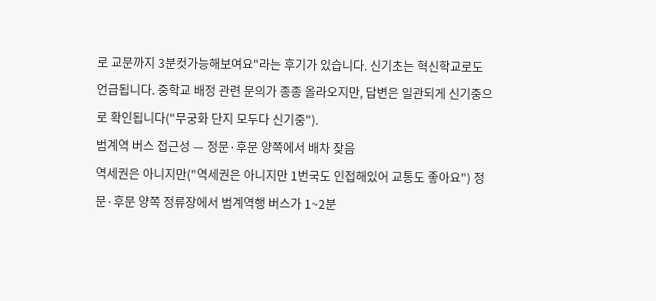로 교문까지 3분컷가능해보여요"라는 후기가 있습니다. 신기초는 혁신학교로도 언급됩니다. 중학교 배정 관련 문의가 종종 올라오지만, 답변은 일관되게 신기중으로 확인됩니다("무궁화 단지 모두다 신기중").
범계역 버스 접근성 — 정문·후문 양쪽에서 배차 잦음
역세권은 아니지만("역세권은 아니지만 1번국도 인접해있어 교통도 좋아요") 정문·후문 양쪽 정류장에서 범계역행 버스가 1~2분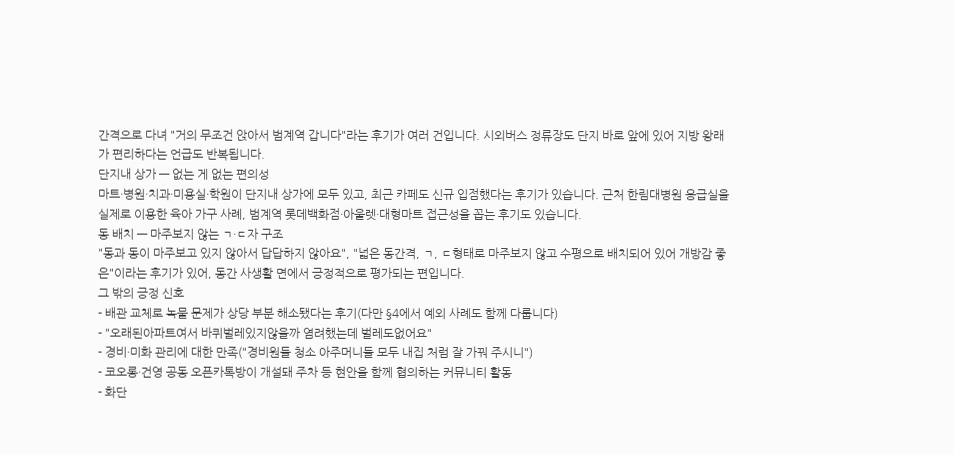간격으로 다녀 "거의 무조건 앉아서 범계역 갑니다"라는 후기가 여러 건입니다. 시외버스 정류장도 단지 바로 앞에 있어 지방 왕래가 편리하다는 언급도 반복됩니다.
단지내 상가 — 없는 게 없는 편의성
마트·병원·치과·미용실·학원이 단지내 상가에 모두 있고, 최근 카페도 신규 입점했다는 후기가 있습니다. 근처 한림대병원 응급실을 실제로 이용한 육아 가구 사례, 범계역 롯데백화점·아울렛·대형마트 접근성을 꼽는 후기도 있습니다.
동 배치 — 마주보지 않는 ㄱ·ㄷ자 구조
"동과 동이 마주보고 있지 않아서 답답하지 않아요", "넓은 동간격, ㄱ, ㄷ형태로 마주보지 않고 수평으로 배치되어 있어 개방감 좋은"이라는 후기가 있어, 동간 사생활 면에서 긍정적으로 평가되는 편입니다.
그 밖의 긍정 신호
- 배관 교체로 녹물 문제가 상당 부분 해소됐다는 후기(다만 §4에서 예외 사례도 함께 다룹니다)
- "오래된아파트여서 바퀴벌레있지않을까 염려했는데 벌레도없어요"
- 경비·미화 관리에 대한 만족("경비원들 청소 아주머니들 모두 내집 처럼 잘 가꿔 주시니")
- 코오롱·건영 공동 오픈카톡방이 개설돼 주차 등 현안을 함께 협의하는 커뮤니티 활동
- 화단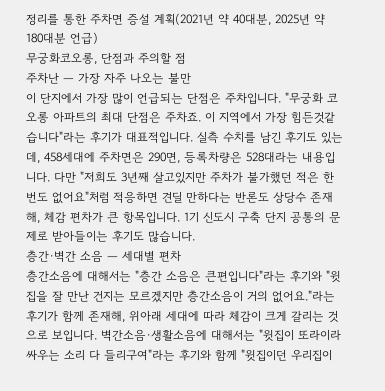정리를 통한 주차면 증설 계획(2021년 약 40대분, 2025년 약 180대분 언급)
무궁화코오롱, 단점과 주의할 점
주차난 — 가장 자주 나오는 불만
이 단지에서 가장 많이 언급되는 단점은 주차입니다. "무궁화 코오롱 아파트의 최대 단점은 주차죠. 이 지역에서 가장 힘든것같습니다"라는 후기가 대표적입니다. 실측 수치를 남긴 후기도 있는데, 458세대에 주차면은 290면, 등록차량은 528대라는 내용입니다. 다만 "저희도 3년째 살고있지만 주차가 불가했던 적은 한번도 없어요"처럼 적응하면 견딜 만하다는 반론도 상당수 존재해, 체감 편차가 큰 항목입니다. 1기 신도시 구축 단지 공통의 문제로 받아들이는 후기도 많습니다.
층간·벽간 소음 — 세대별 편차
층간소음에 대해서는 "층간 소음은 큰편입니다"라는 후기와 "윗 집을 잘 만난 건지는 모르겠지만 층간소음이 거의 없어요."라는 후기가 함께 존재해, 위아래 세대에 따라 체감이 크게 갈리는 것으로 보입니다. 벽간소음·생활소음에 대해서는 "윗집이 또라이라 싸우는 소리 다 들리구여"라는 후기와 함께 "윗집이던 우리집이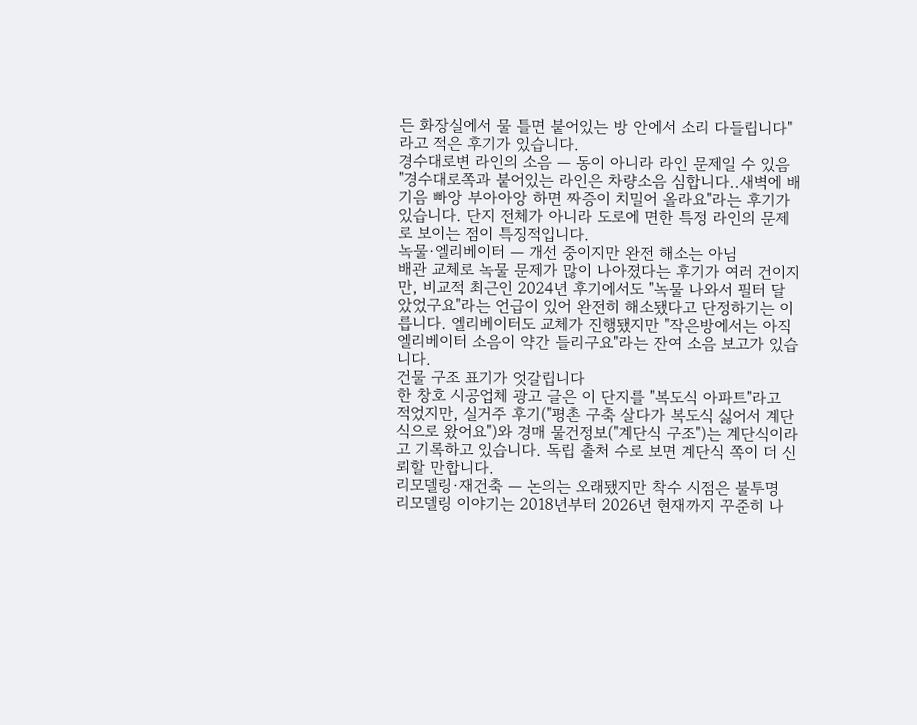든 화장실에서 물 틀면 붙어있는 방 안에서 소리 다들립니다"라고 적은 후기가 있습니다.
경수대로변 라인의 소음 — 동이 아니라 라인 문제일 수 있음
"경수대로쪽과 붙어있는 라인은 차량소음 심합니다..새벽에 배기음 빠앙 부아아앙 하면 짜증이 치밀어 올라요"라는 후기가 있습니다. 단지 전체가 아니라 도로에 면한 특정 라인의 문제로 보이는 점이 특징적입니다.
녹물·엘리베이터 — 개선 중이지만 완전 해소는 아님
배관 교체로 녹물 문제가 많이 나아졌다는 후기가 여러 건이지만, 비교적 최근인 2024년 후기에서도 "녹물 나와서 필터 달았었구요"라는 언급이 있어 완전히 해소됐다고 단정하기는 이릅니다. 엘리베이터도 교체가 진행됐지만 "작은방에서는 아직 엘리베이터 소음이 약간 들리구요"라는 잔여 소음 보고가 있습니다.
건물 구조 표기가 엇갈립니다
한 창호 시공업체 광고 글은 이 단지를 "복도식 아파트"라고 적었지만, 실거주 후기("평촌 구축 살다가 복도식 싫어서 계단식으로 왔어요")와 경매 물건정보("계단식 구조")는 계단식이라고 기록하고 있습니다. 독립 출처 수로 보면 계단식 쪽이 더 신뢰할 만합니다.
리모델링·재건축 — 논의는 오래됐지만 착수 시점은 불투명
리모델링 이야기는 2018년부터 2026년 현재까지 꾸준히 나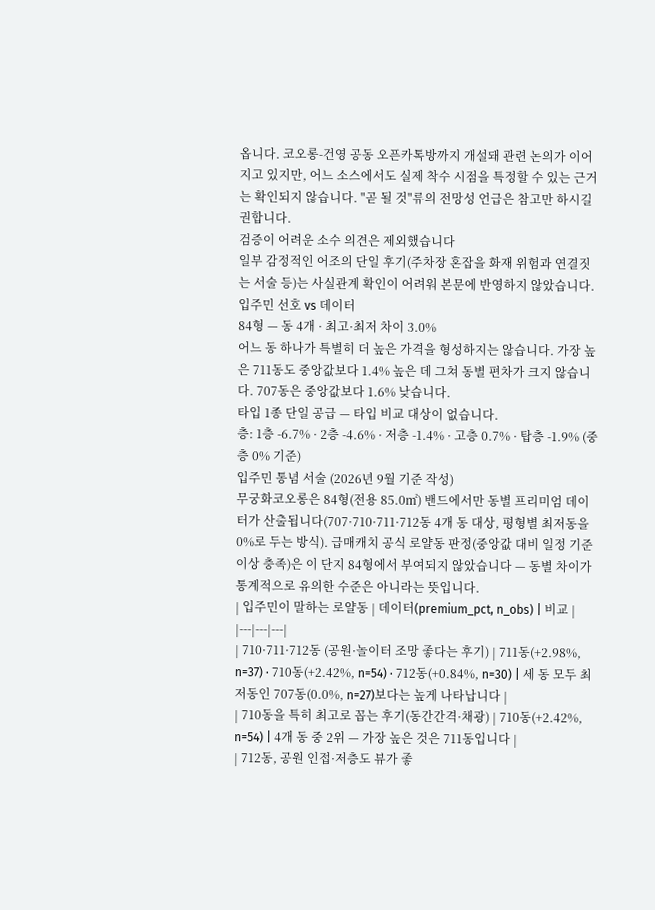옵니다. 코오롱-건영 공동 오픈카톡방까지 개설돼 관련 논의가 이어지고 있지만, 어느 소스에서도 실제 착수 시점을 특정할 수 있는 근거는 확인되지 않습니다. "곧 될 것"류의 전망성 언급은 참고만 하시길 권합니다.
검증이 어려운 소수 의견은 제외했습니다
일부 감정적인 어조의 단일 후기(주차장 혼잡을 화재 위험과 연결짓는 서술 등)는 사실관계 확인이 어려워 본문에 반영하지 않았습니다.
입주민 선호 vs 데이터
84형 — 동 4개 · 최고·최저 차이 3.0%
어느 동 하나가 특별히 더 높은 가격을 형성하지는 않습니다. 가장 높은 711동도 중앙값보다 1.4% 높은 데 그쳐 동별 편차가 크지 않습니다. 707동은 중앙값보다 1.6% 낮습니다.
타입 1종 단일 공급 — 타입 비교 대상이 없습니다.
층: 1층 -6.7% · 2층 -4.6% · 저층 -1.4% · 고층 0.7% · 탑층 -1.9% (중층 0% 기준)
입주민 통념 서술 (2026년 9월 기준 작성)
무궁화코오롱은 84형(전용 85.0㎡) 밴드에서만 동별 프리미엄 데이터가 산출됩니다(707·710·711·712동 4개 동 대상, 평형별 최저동을 0%로 두는 방식). 급매캐치 공식 로얄동 판정(중앙값 대비 일정 기준 이상 충족)은 이 단지 84형에서 부여되지 않았습니다 — 동별 차이가 통계적으로 유의한 수준은 아니라는 뜻입니다.
| 입주민이 말하는 로얄동 | 데이터(premium_pct, n_obs) | 비교 |
|---|---|---|
| 710·711·712동 (공원·놀이터 조망 좋다는 후기) | 711동(+2.98%, n=37) · 710동(+2.42%, n=54) · 712동(+0.84%, n=30) | 세 동 모두 최저동인 707동(0.0%, n=27)보다는 높게 나타납니다 |
| 710동을 특히 최고로 꼽는 후기(동간간격·채광) | 710동(+2.42%, n=54) | 4개 동 중 2위 — 가장 높은 것은 711동입니다 |
| 712동, 공원 인접·저층도 뷰가 좋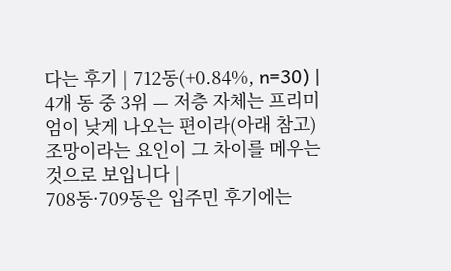다는 후기 | 712동(+0.84%, n=30) | 4개 동 중 3위 — 저층 자체는 프리미엄이 낮게 나오는 편이라(아래 참고) 조망이라는 요인이 그 차이를 메우는 것으로 보입니다 |
708동·709동은 입주민 후기에는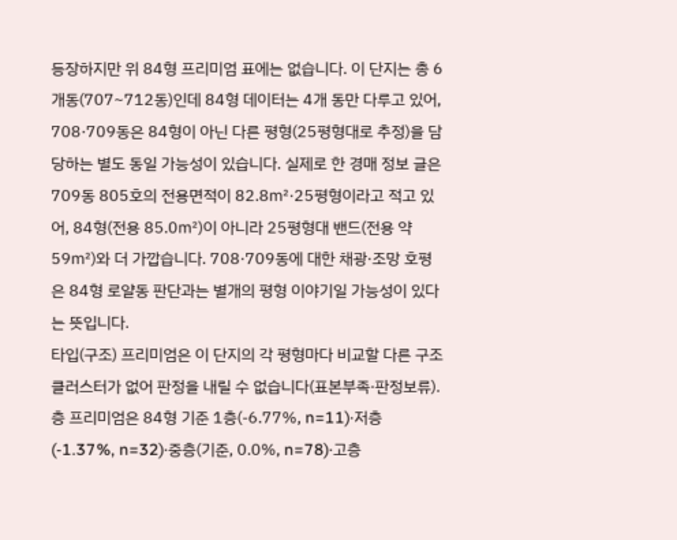등장하지만 위 84형 프리미엄 표에는 없습니다. 이 단지는 총 6개동(707~712동)인데 84형 데이터는 4개 동만 다루고 있어, 708·709동은 84형이 아닌 다른 평형(25평형대로 추정)을 담당하는 별도 동일 가능성이 있습니다. 실제로 한 경매 정보 글은 709동 805호의 전용면적이 82.8㎡·25평형이라고 적고 있어, 84형(전용 85.0㎡)이 아니라 25평형대 밴드(전용 약 59㎡)와 더 가깝습니다. 708·709동에 대한 채광·조망 호평은 84형 로얄동 판단과는 별개의 평형 이야기일 가능성이 있다는 뜻입니다.
타입(구조) 프리미엄은 이 단지의 각 평형마다 비교할 다른 구조 클러스터가 없어 판정을 내릴 수 없습니다(표본부족·판정보류). 층 프리미엄은 84형 기준 1층(-6.77%, n=11)·저층(-1.37%, n=32)·중층(기준, 0.0%, n=78)·고층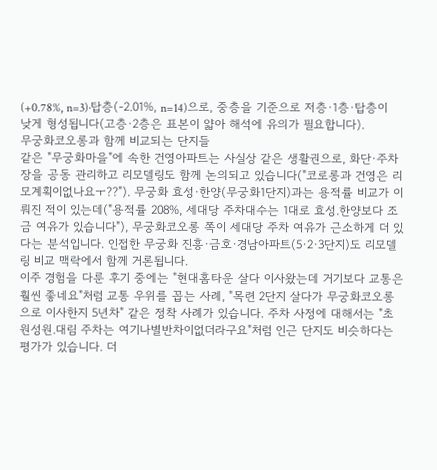(+0.78%, n=3)·탑층(-2.01%, n=14)으로, 중층을 기준으로 저층·1층·탑층이 낮게 형성됩니다(고층·2층은 표본이 얇아 해석에 유의가 필요합니다).
무궁화코오롱과 함께 비교되는 단지들
같은 "무궁화마을"에 속한 건영아파트는 사실상 같은 생활권으로, 화단·주차장을 공동 관리하고 리모델링도 함께 논의되고 있습니다("코로롱과 건영은 리모계획이없나요ㅜ??"). 무궁화 효성·한양(무궁화1단지)과는 용적률 비교가 이뤄진 적이 있는데("용적률 208%, 세대당 주차대수는 1대로 효성.한양보다 조금 여유가 있습니다"), 무궁화코오롱 쪽이 세대당 주차 여유가 근소하게 더 있다는 분석입니다. 인접한 무궁화 진흥·금호·경남아파트(5·2·3단지)도 리모델링 비교 맥락에서 함께 거론됩니다.
이주 경험을 다룬 후기 중에는 "현대홈타운 살다 이사왔는데 거기보다 교통은 훨씬 좋네요"처럼 교통 우위를 꼽는 사례, "목련 2단지 살다가 무궁화코오롱으로 이사한지 5년차" 같은 정착 사례가 있습니다. 주차 사정에 대해서는 "초원성원.대림 주차는 여기나별반차이없더라구요"처럼 인근 단지도 비슷하다는 평가가 있습니다. 더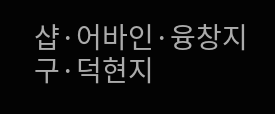샵·어바인·융창지구·덕현지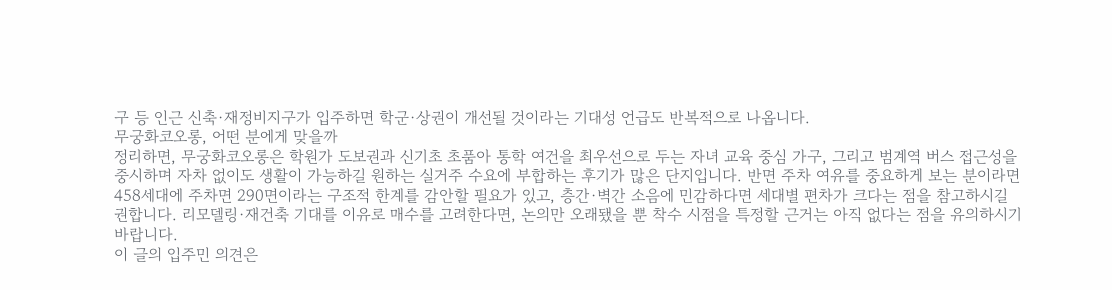구 등 인근 신축·재정비지구가 입주하면 학군·상권이 개선될 것이라는 기대성 언급도 반복적으로 나옵니다.
무궁화코오롱, 어떤 분에게 맞을까
정리하면, 무궁화코오롱은 학원가 도보권과 신기초 초품아 통학 여건을 최우선으로 두는 자녀 교육 중심 가구, 그리고 범계역 버스 접근성을 중시하며 자차 없이도 생활이 가능하길 원하는 실거주 수요에 부합하는 후기가 많은 단지입니다. 반면 주차 여유를 중요하게 보는 분이라면 458세대에 주차면 290면이라는 구조적 한계를 감안할 필요가 있고, 층간·벽간 소음에 민감하다면 세대별 편차가 크다는 점을 참고하시길 권합니다. 리모델링·재건축 기대를 이유로 매수를 고려한다면, 논의만 오래됐을 뿐 착수 시점을 특정할 근거는 아직 없다는 점을 유의하시기 바랍니다.
이 글의 입주민 의견은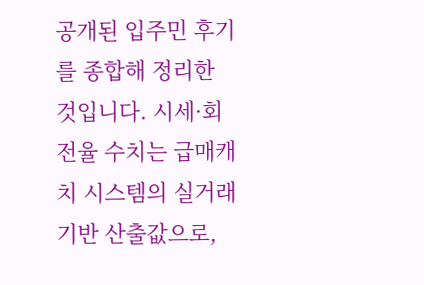공개된 입주민 후기를 종합해 정리한 것입니다. 시세·회전율 수치는 급매캐치 시스템의 실거래 기반 산출값으로,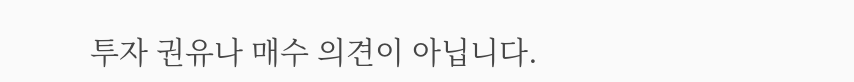투자 권유나 매수 의견이 아닙니다.